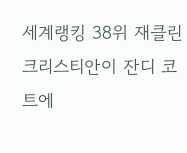세계랭킹 38위 재클린 크리스티안이 잔디 코트에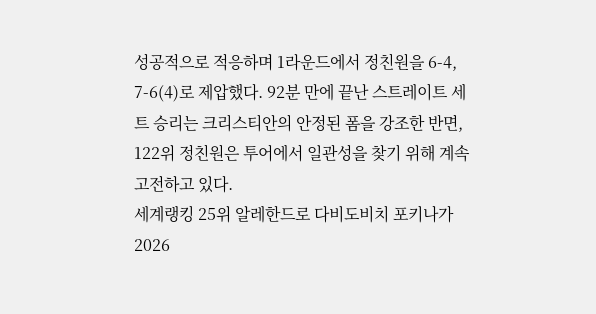성공적으로 적응하며 1라운드에서 정친원을 6-4, 7-6(4)로 제압했다. 92분 만에 끝난 스트레이트 세트 승리는 크리스티안의 안정된 폼을 강조한 반면, 122위 정친원은 투어에서 일관성을 찾기 위해 계속 고전하고 있다.
세계랭킹 25위 알레한드로 다비도비치 포키나가 2026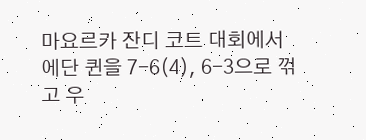마요르카 잔디 코트 대회에서 에단 퀸을 7-6(4), 6-3으로 꺾고 우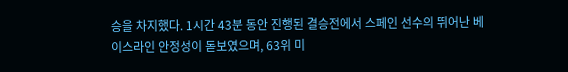승을 차지했다. 1시간 43분 동안 진행된 결승전에서 스페인 선수의 뛰어난 베이스라인 안정성이 돋보였으며, 63위 미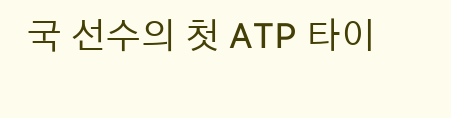국 선수의 첫 ATP 타이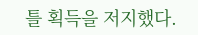틀 획득을 저지했다.